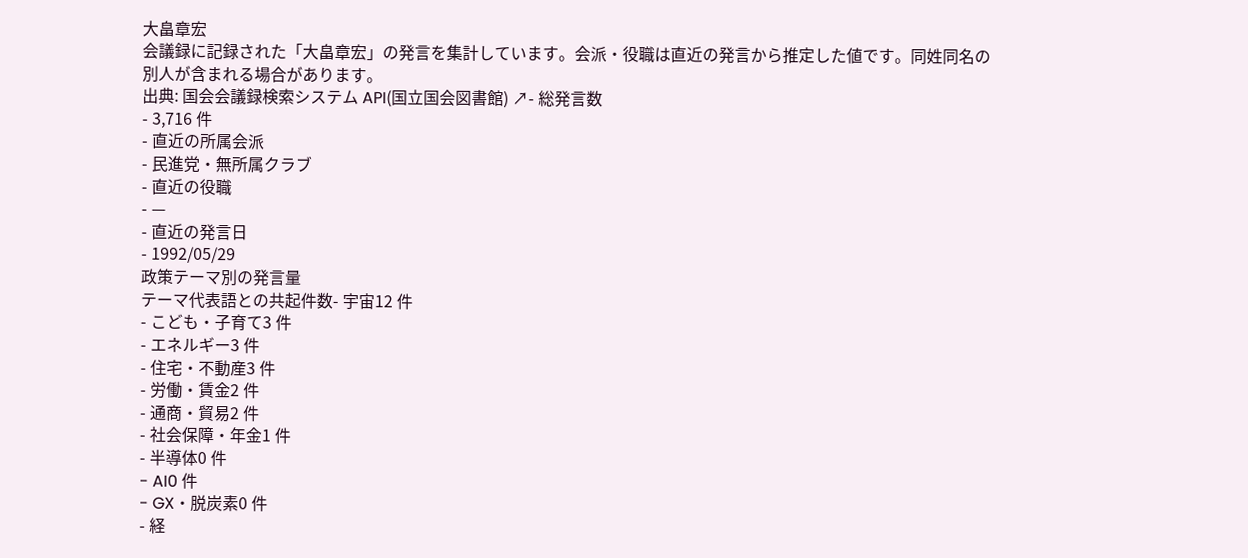大畠章宏
会議録に記録された「大畠章宏」の発言を集計しています。会派・役職は直近の発言から推定した値です。同姓同名の別人が含まれる場合があります。
出典: 国会会議録検索システム API(国立国会図書館) ↗- 総発言数
- 3,716 件
- 直近の所属会派
- 民進党・無所属クラブ
- 直近の役職
- —
- 直近の発言日
- 1992/05/29
政策テーマ別の発言量
テーマ代表語との共起件数- 宇宙12 件
- こども・子育て3 件
- エネルギー3 件
- 住宅・不動産3 件
- 労働・賃金2 件
- 通商・貿易2 件
- 社会保障・年金1 件
- 半導体0 件
- AI0 件
- GX・脱炭素0 件
- 経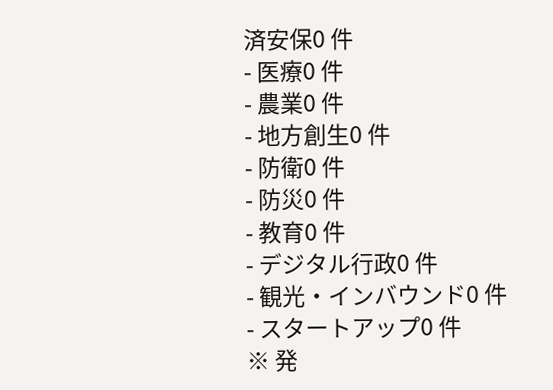済安保0 件
- 医療0 件
- 農業0 件
- 地方創生0 件
- 防衛0 件
- 防災0 件
- 教育0 件
- デジタル行政0 件
- 観光・インバウンド0 件
- スタートアップ0 件
※ 発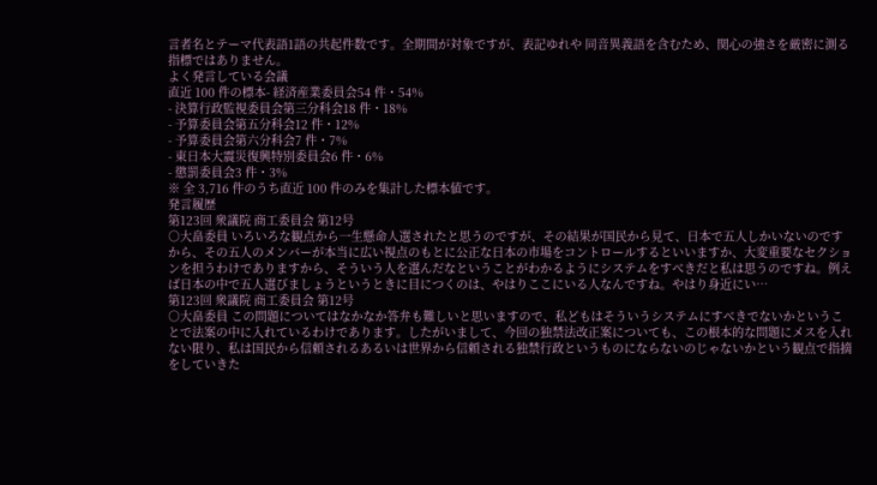言者名とテーマ代表語1語の共起件数です。全期間が対象ですが、表記ゆれや 同音異義語を含むため、関心の強さを厳密に測る指標ではありません。
よく発言している会議
直近 100 件の標本- 経済産業委員会54 件・54%
- 決算行政監視委員会第三分科会18 件・18%
- 予算委員会第五分科会12 件・12%
- 予算委員会第六分科会7 件・7%
- 東日本大震災復興特別委員会6 件・6%
- 懲罰委員会3 件・3%
※ 全 3,716 件のうち直近 100 件のみを集計した標本値です。
発言履歴
第123回 衆議院 商工委員会 第12号
○大畠委員 いろいろな観点から一生懸命人選されたと思うのですが、その結果が国民から見て、日本で五人しかいないのですから、その五人のメンバーが本当に広い視点のもとに公正な日本の市場をコントロールするといいますか、大変重要なセクションを担うわけでありますから、そういう人を選んだなということがわかるようにシステムをすべきだと私は思うのですね。例えば日本の中で五人選びましょうというときに目につくのは、やはりここにいる人なんですね。やはり身近にい…
第123回 衆議院 商工委員会 第12号
○大畠委員 この問題についてはなかなか答弁も難しいと思いますので、私どもはそういうシステムにすべきでないかということで法案の中に入れているわけであります。したがいまして、今回の独禁法改正案についても、この根本的な問題にメスを入れない限り、私は国民から信頼されるあるいは世界から信頼される独禁行政というものにならないのじゃないかという観点で指摘をしていきた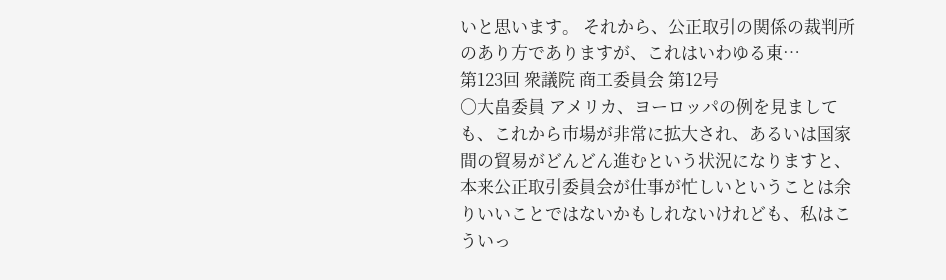いと思います。 それから、公正取引の関係の裁判所のあり方でありますが、これはいわゆる東…
第123回 衆議院 商工委員会 第12号
○大畠委員 アメリカ、ヨーロッパの例を見ましても、これから市場が非常に拡大され、あるいは国家間の貿易がどんどん進むという状況になりますと、本来公正取引委員会が仕事が忙しいということは余りいいことではないかもしれないけれども、私はこういっ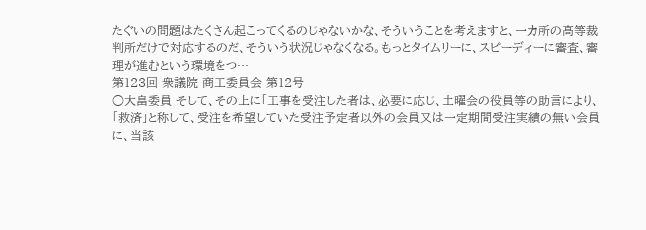たぐいの問題はたくさん起こってくるのじゃないかな、そういうことを考えますと、一カ所の高等裁判所だけで対応するのだ、そういう状況じゃなくなる。もっとタイムリーに、スピーディーに審査、審理が進むという環境をつ…
第123回 衆議院 商工委員会 第12号
○大畠委員 そして、その上に「工事を受注した者は、必要に応じ、土曜会の役員等の助言により、「救済」と称して、受注を希望していた受注予定者以外の会員又は一定期間受注実績の無い会員に、当該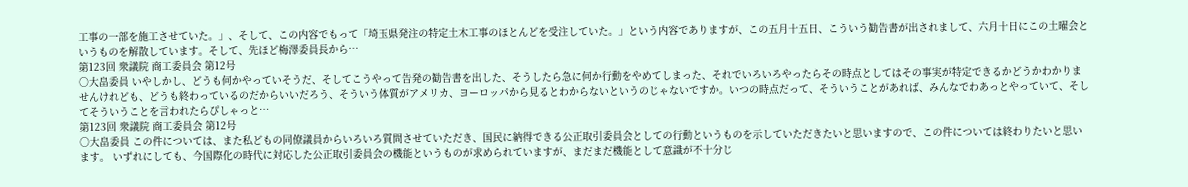工事の一部を施工させていた。」、そして、この内容でもって「埼玉県発注の特定土木工事のほとんどを受注していた。」という内容でありますが、この五月十五日、こういう勧告書が出されまして、六月十日にこの土曜会というものを解散しています。そして、先ほど梅澤委員長から…
第123回 衆議院 商工委員会 第12号
○大畠委員 いやしかし、どうも何かやっていそうだ、そしてこうやって告発の勧告書を出した、そうしたら急に何か行動をやめてしまった、それでいろいろやったらその時点としてはその事実が特定できるかどうかわかりませんけれども、どうも終わっているのだからいいだろう、そういう体質がアメリカ、ヨーロッパから見るとわからないというのじゃないですか。いつの時点だって、そういうことがあれば、みんなでわあっとやっていて、そしてそういうことを言われたらぴしゃっと…
第123回 衆議院 商工委員会 第12号
○大畠委員 この件については、また私どもの同僚議員からいろいろ質問させていただき、国民に納得できる公正取引委員会としての行動というものを示していただきたいと思いますので、この件については終わりたいと思います。 いずれにしても、今国際化の時代に対応した公正取引委員会の機能というものが求められていますが、まだまだ機能として意識が不十分じ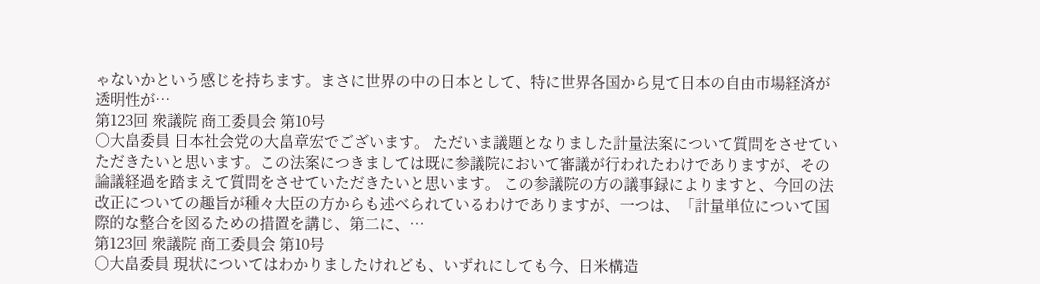ゃないかという感じを持ちます。まさに世界の中の日本として、特に世界各国から見て日本の自由市場経済が透明性が…
第123回 衆議院 商工委員会 第10号
○大畠委員 日本社会党の大畠章宏でございます。 ただいま議題となりました計量法案について質問をさせていただきたいと思います。この法案につきましては既に参議院において審議が行われたわけでありますが、その論議経過を踏まえて質問をさせていただきたいと思います。 この参議院の方の議事録によりますと、今回の法改正についての趣旨が種々大臣の方からも述べられているわけでありますが、一つは、「計量単位について国際的な整合を図るための措置を講じ、第二に、…
第123回 衆議院 商工委員会 第10号
○大畠委員 現状についてはわかりましたけれども、いずれにしても今、日米構造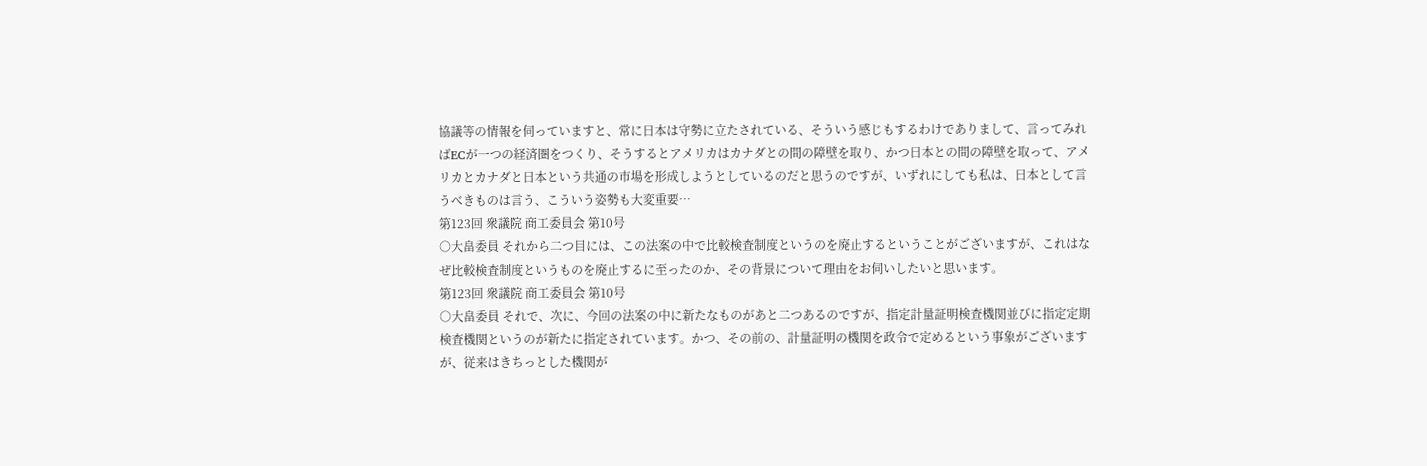協議等の情報を伺っていますと、常に日本は守勢に立たされている、そういう感じもするわけでありまして、言ってみればECが一つの経済圏をつくり、そうするとアメリカはカナダとの間の障壁を取り、かつ日本との間の障壁を取って、アメリカとカナダと日本という共通の市場を形成しようとしているのだと思うのですが、いずれにしても私は、日本として言うべきものは言う、こういう姿勢も大変重要…
第123回 衆議院 商工委員会 第10号
○大畠委員 それから二つ目には、この法案の中で比較検査制度というのを廃止するということがございますが、これはなぜ比較検査制度というものを廃止するに至ったのか、その背景について理由をお伺いしたいと思います。
第123回 衆議院 商工委員会 第10号
○大畠委員 それで、次に、今回の法案の中に新たなものがあと二つあるのですが、指定計量証明検査機関並びに指定定期検査機関というのが新たに指定されています。かつ、その前の、計量証明の機関を政令で定めるという事象がございますが、従来はきちっとした機関が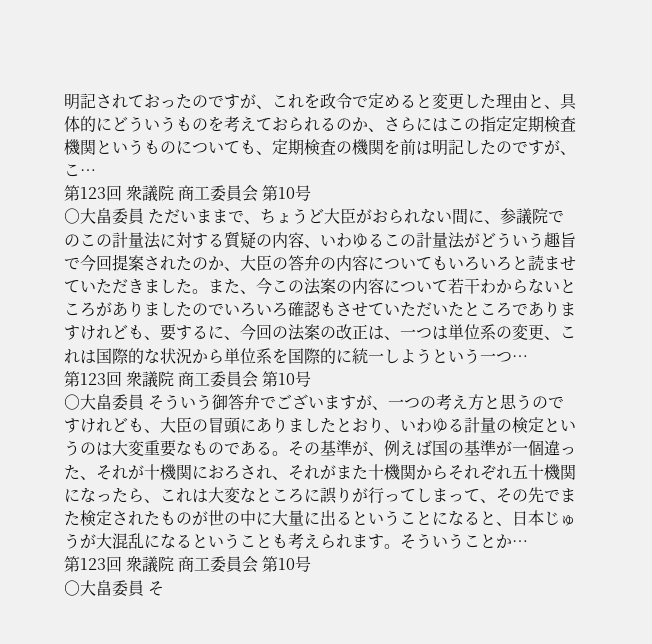明記されておったのですが、これを政令で定めると変更した理由と、具体的にどういうものを考えておられるのか、さらにはこの指定定期検査機関というものについても、定期検査の機関を前は明記したのですが、こ…
第123回 衆議院 商工委員会 第10号
○大畠委員 ただいままで、ちょうど大臣がおられない間に、参議院でのこの計量法に対する質疑の内容、いわゆるこの計量法がどういう趣旨で今回提案されたのか、大臣の答弁の内容についてもいろいろと読ませていただきました。また、今この法案の内容について若干わからないところがありましたのでいろいろ確認もさせていただいたところでありますけれども、要するに、今回の法案の改正は、一つは単位系の変更、これは国際的な状況から単位系を国際的に統一しようという一つ…
第123回 衆議院 商工委員会 第10号
○大畠委員 そういう御答弁でございますが、一つの考え方と思うのですけれども、大臣の冒頭にありましたとおり、いわゆる計量の検定というのは大変重要なものである。その基準が、例えば国の基準が一個違った、それが十機関におろされ、それがまた十機関からそれぞれ五十機関になったら、これは大変なところに誤りが行ってしまって、その先でまた検定されたものが世の中に大量に出るということになると、日本じゅうが大混乱になるということも考えられます。そういうことか…
第123回 衆議院 商工委員会 第10号
○大畠委員 そ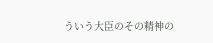ういう大臣のその精神の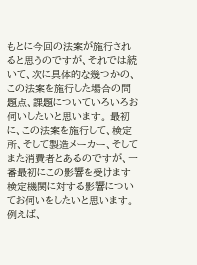もとに今回の法案が施行されると思うのですが、それでは続いて、次に具体的な幾つかの、この法案を施行した場合の問題点、課題についていろいろお伺いしたいと思います。 最初に、この法案を施行して、検定所、そして製造メーカー、そしてまた消費者とあるのですが、一番最初にこの影響を受けます検定機関に対する影響についてお伺いをしたいと思います。例えば、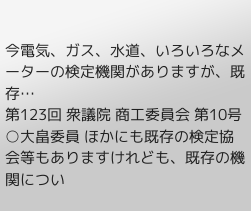今電気、ガス、水道、いろいろなメーターの検定機関がありますが、既存…
第123回 衆議院 商工委員会 第10号
○大畠委員 ほかにも既存の検定協会等もありますけれども、既存の機関につい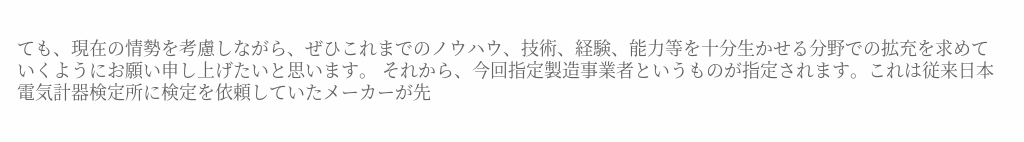ても、現在の情勢を考慮しながら、ぜひこれまでのノウハウ、技術、経験、能力等を十分生かせる分野での拡充を求めていくようにお願い申し上げたいと思います。 それから、今回指定製造事業者というものが指定されます。これは従来日本電気計器検定所に検定を依頼していたメーカーが先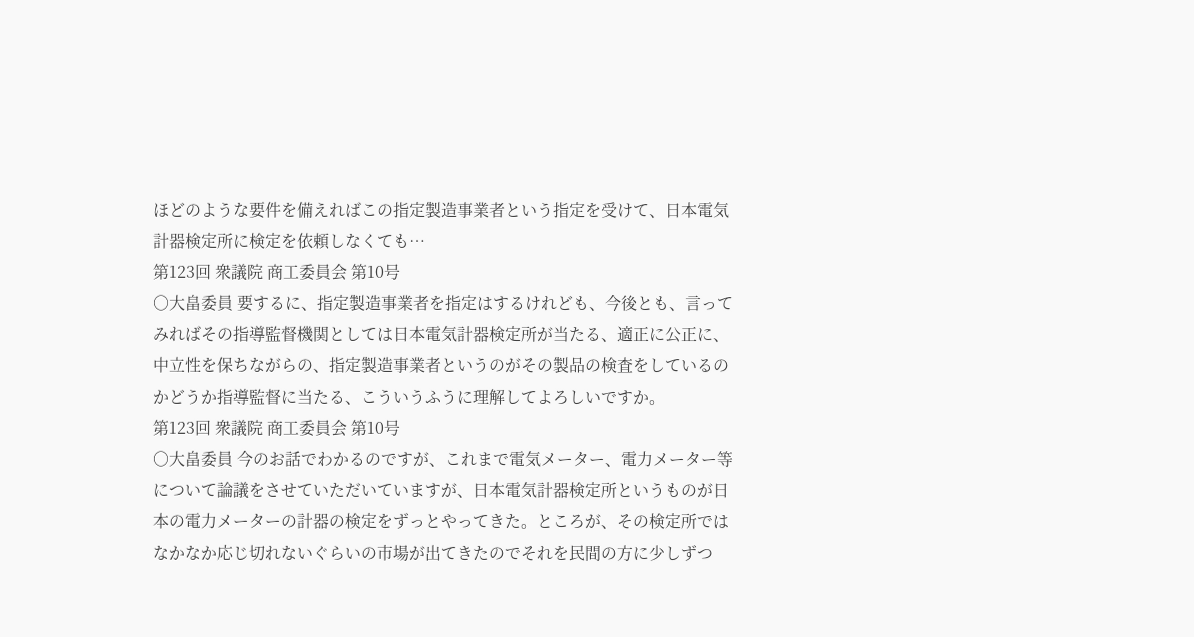ほどのような要件を備えればこの指定製造事業者という指定を受けて、日本電気計器検定所に検定を依頼しなくても…
第123回 衆議院 商工委員会 第10号
○大畠委員 要するに、指定製造事業者を指定はするけれども、今後とも、言ってみればその指導監督機関としては日本電気計器検定所が当たる、適正に公正に、中立性を保ちながらの、指定製造事業者というのがその製品の検査をしているのかどうか指導監督に当たる、こういうふうに理解してよろしいですか。
第123回 衆議院 商工委員会 第10号
○大畠委員 今のお話でわかるのですが、これまで電気メーター、電力メーター等について論議をさせていただいていますが、日本電気計器検定所というものが日本の電力メーターの計器の検定をずっとやってきた。ところが、その検定所ではなかなか応じ切れないぐらいの市場が出てきたのでそれを民間の方に少しずつ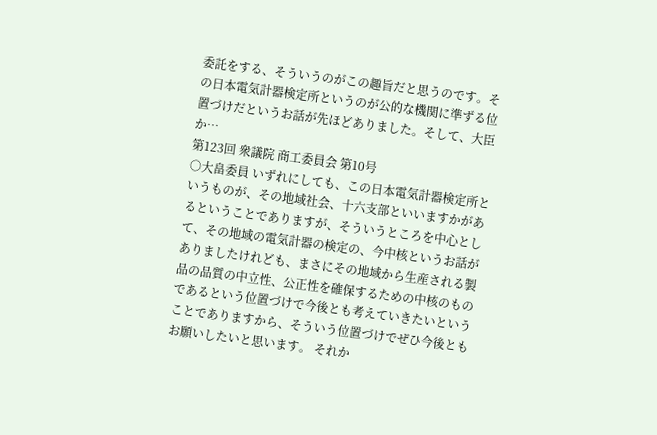委託をする、そういうのがこの趣旨だと思うのです。その日本電気計器検定所というのが公的な機関に準ずる位置づけだというお話が先ほどありました。そして、大臣か…
第123回 衆議院 商工委員会 第10号
○大畠委員 いずれにしても、この日本電気計器検定所というものが、その地域社会、十六支部といいますかがあるということでありますが、そういうところを中心として、その地域の電気計器の検定の、今中核というお話がありましたけれども、まさにその地域から生産される製品の品質の中立性、公正性を確保するための中核のものであるという位置づけで今後とも考えていきたいということでありますから、そういう位置づけでぜひ今後ともお願いしたいと思います。 それか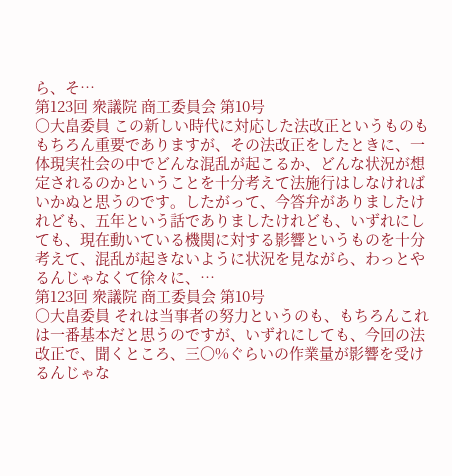ら、そ…
第123回 衆議院 商工委員会 第10号
○大畠委員 この新しい時代に対応した法改正というものももちろん重要でありますが、その法改正をしたときに、一体現実社会の中でどんな混乱が起こるか、どんな状況が想定されるのかということを十分考えて法施行はしなければいかぬと思うのです。したがって、今答弁がありましたけれども、五年という話でありましたけれども、いずれにしても、現在動いている機関に対する影響というものを十分考えて、混乱が起きないように状況を見ながら、わっとやるんじゃなくて徐々に、…
第123回 衆議院 商工委員会 第10号
○大畠委員 それは当事者の努力というのも、もちろんこれは一番基本だと思うのですが、いずれにしても、今回の法改正で、聞くところ、三〇%ぐらいの作業量が影響を受けるんじゃな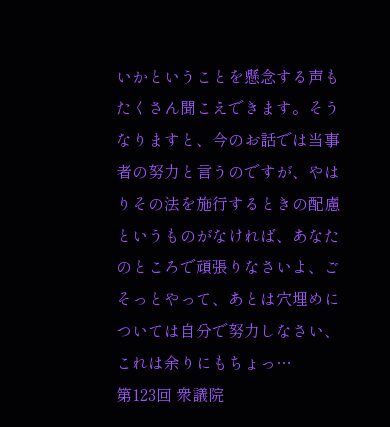いかということを懸念する声もたくさん聞こえできます。そうなりますと、今のお話では当事者の努力と言うのですが、やはりその法を施行するときの配慮というものがなければ、あなたのところで頑張りなさいよ、ごそっとやって、あとは穴埋めについては自分で努力しなさい、これは余りにもちょっ…
第123回 衆議院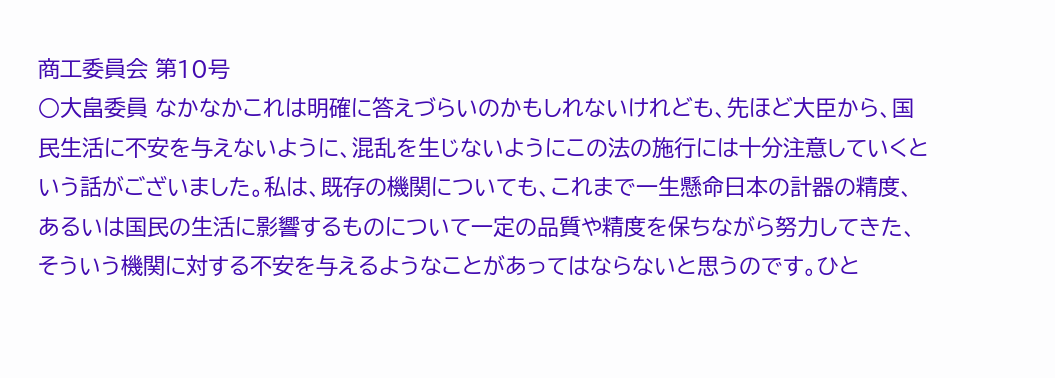商工委員会 第10号
○大畠委員 なかなかこれは明確に答えづらいのかもしれないけれども、先ほど大臣から、国民生活に不安を与えないように、混乱を生じないようにこの法の施行には十分注意していくという話がございました。私は、既存の機関についても、これまで一生懸命日本の計器の精度、あるいは国民の生活に影響するものについて一定の品質や精度を保ちながら努力してきた、そういう機関に対する不安を与えるようなことがあってはならないと思うのです。ひと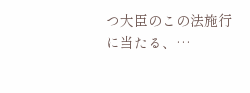つ大臣のこの法施行に当たる、…